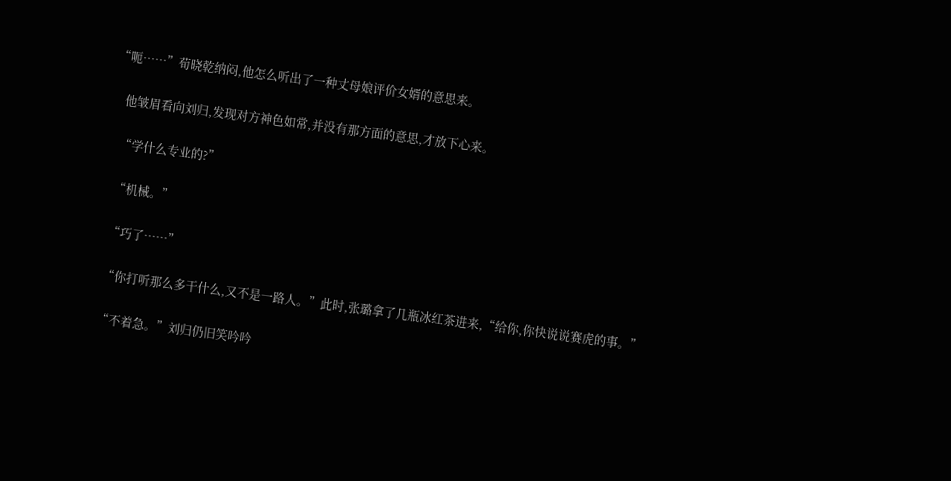“呃……”荀晓乾纳闷,他怎么听出了一种丈母娘评价女婿的意思来。

    他皱眉看向刘归,发现对方神色如常,并没有那方面的意思,才放下心来。

    “学什么专业的?”

    “机械。”

    “巧了……”

    “你打听那么多干什么,又不是一路人。”此时,张璐拿了几瓶冰红茶进来,“给你,你快说说赛虎的事。”

    “不着急。”刘归仍旧笑吟吟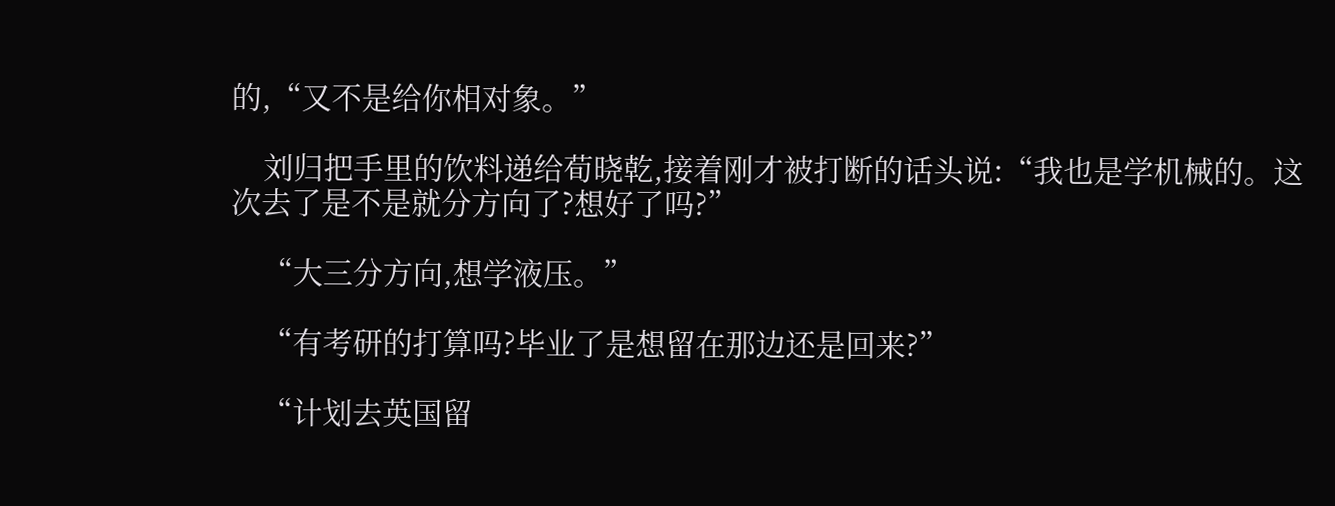的,“又不是给你相对象。”

    刘归把手里的饮料递给荀晓乾,接着刚才被打断的话头说:“我也是学机械的。这次去了是不是就分方向了?想好了吗?”

    “大三分方向,想学液压。”

    “有考研的打算吗?毕业了是想留在那边还是回来?”

    “计划去英国留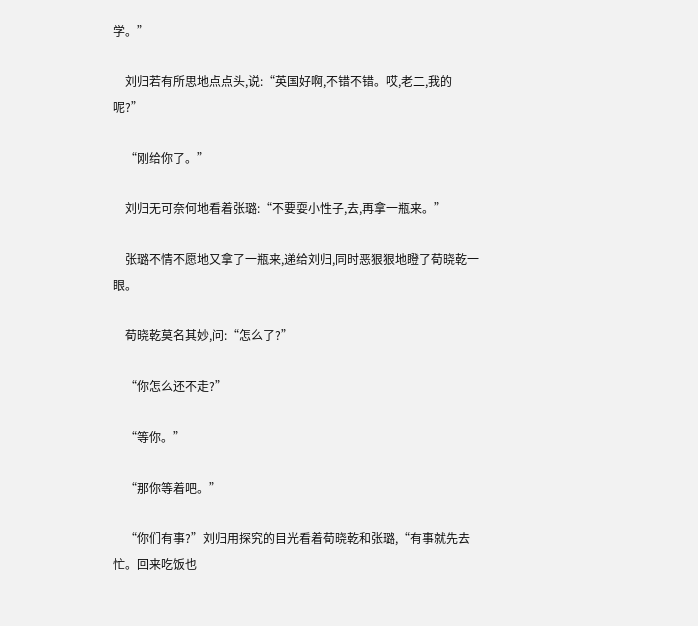学。”

    刘归若有所思地点点头,说:“英国好啊,不错不错。哎,老二,我的呢?”

    “刚给你了。”

    刘归无可奈何地看着张璐:“不要耍小性子,去,再拿一瓶来。”

    张璐不情不愿地又拿了一瓶来,递给刘归,同时恶狠狠地瞪了荀晓乾一眼。

    荀晓乾莫名其妙,问:“怎么了?”

    “你怎么还不走?”

    “等你。”

    “那你等着吧。”

    “你们有事?”刘归用探究的目光看着荀晓乾和张璐,“有事就先去忙。回来吃饭也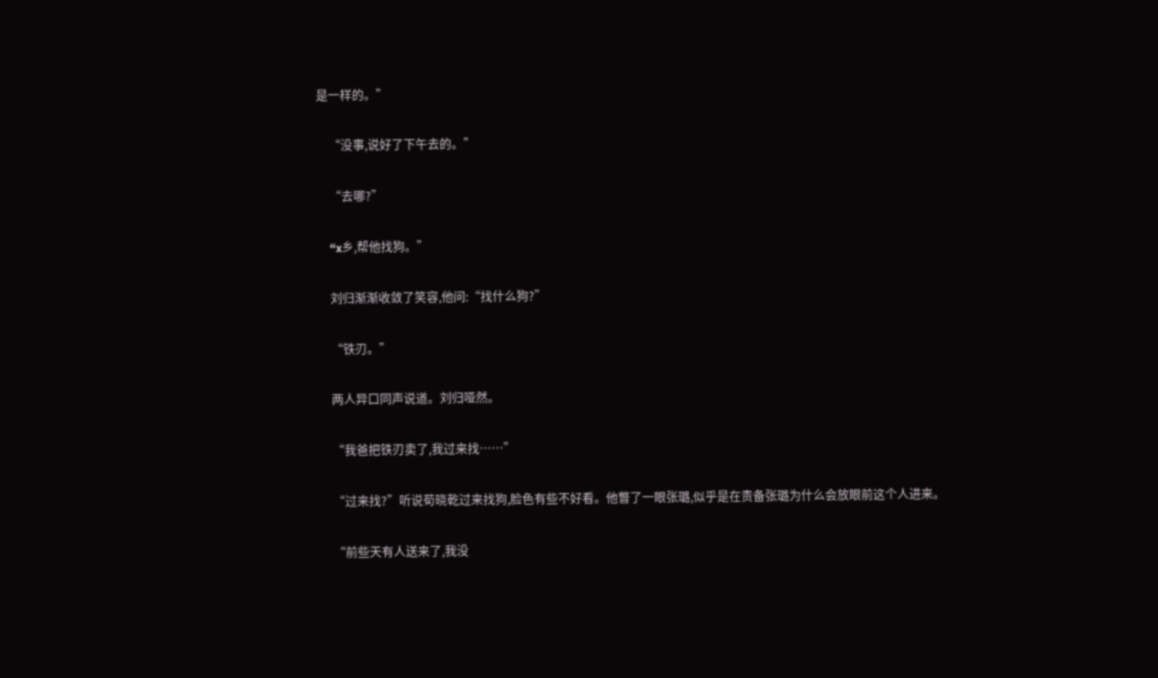是一样的。”

    “没事,说好了下午去的。”

    “去哪?”

    “x乡,帮他找狗。”

    刘归渐渐收敛了笑容,他问:“找什么狗?”

    “铁刃。”

    两人异口同声说道。刘归哑然。

    “我爸把铁刃卖了,我过来找……”

    “过来找?”听说荀晓乾过来找狗,脸色有些不好看。他瞥了一眼张璐,似乎是在责备张璐为什么会放眼前这个人进来。

    “前些天有人送来了,我没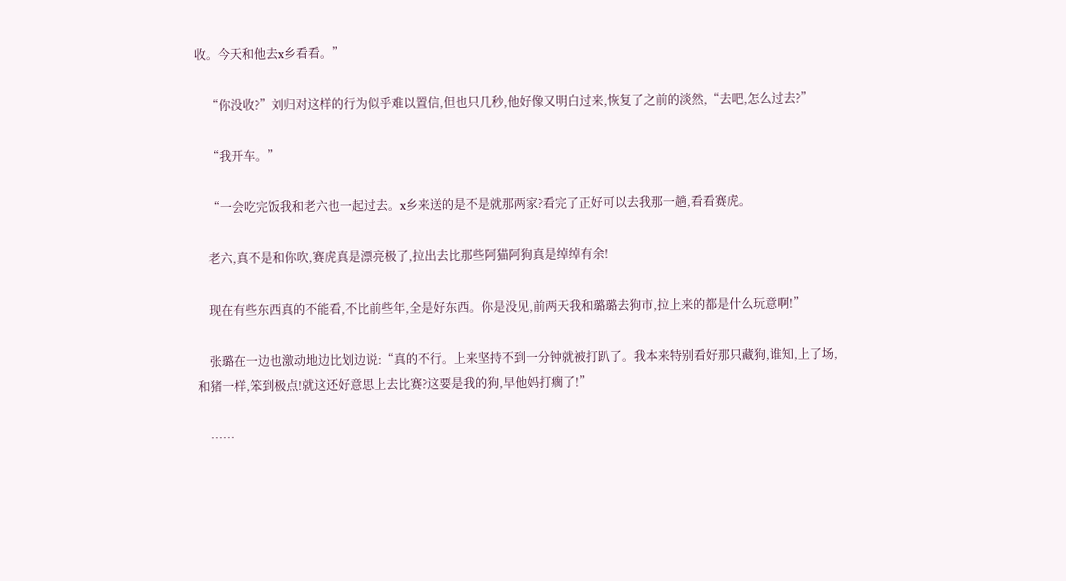收。今天和他去x乡看看。”

    “你没收?”刘归对这样的行为似乎难以置信,但也只几秒,他好像又明白过来,恢复了之前的淡然,“去吧,怎么过去?”

    “我开车。”

    “一会吃完饭我和老六也一起过去。x乡来送的是不是就那两家?看完了正好可以去我那一趟,看看赛虎。

    老六,真不是和你吹,赛虎真是漂亮极了,拉出去比那些阿猫阿狗真是绰绰有余!

    现在有些东西真的不能看,不比前些年,全是好东西。你是没见,前两天我和璐璐去狗市,拉上来的都是什么玩意啊!”

    张璐在一边也激动地边比划边说:“真的不行。上来坚持不到一分钟就被打趴了。我本来特别看好那只藏狗,谁知,上了场,和猪一样,笨到极点!就这还好意思上去比赛?这要是我的狗,早他妈打瘸了!”

    ……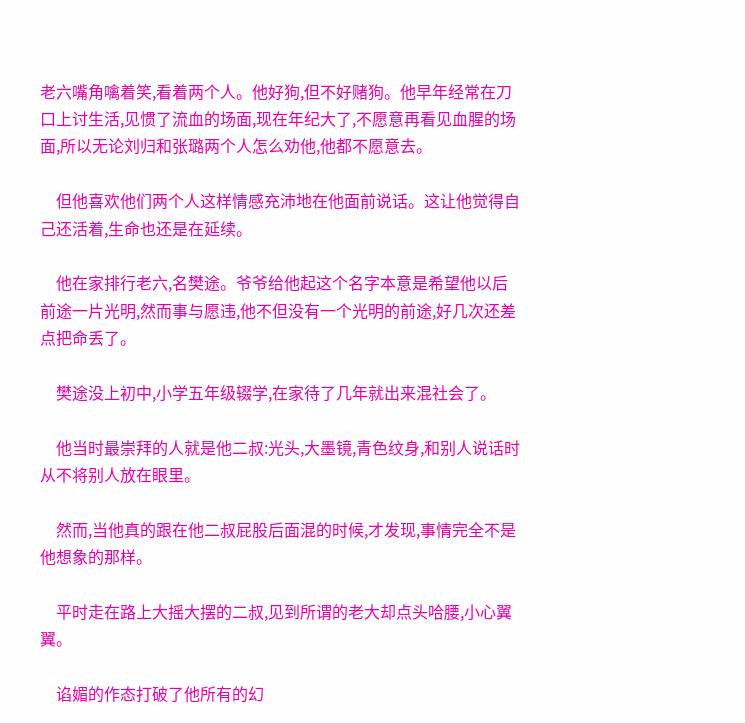老六嘴角噙着笑,看着两个人。他好狗,但不好赌狗。他早年经常在刀口上讨生活,见惯了流血的场面,现在年纪大了,不愿意再看见血腥的场面,所以无论刘归和张璐两个人怎么劝他,他都不愿意去。

    但他喜欢他们两个人这样情感充沛地在他面前说话。这让他觉得自己还活着,生命也还是在延续。

    他在家排行老六,名樊途。爷爷给他起这个名字本意是希望他以后前途一片光明,然而事与愿违,他不但没有一个光明的前途,好几次还差点把命丢了。

    樊途没上初中,小学五年级辍学,在家待了几年就出来混社会了。

    他当时最崇拜的人就是他二叔:光头,大墨镜,青色纹身,和别人说话时从不将别人放在眼里。

    然而,当他真的跟在他二叔屁股后面混的时候,才发现,事情完全不是他想象的那样。

    平时走在路上大摇大摆的二叔,见到所谓的老大却点头哈腰,小心翼翼。

    谄媚的作态打破了他所有的幻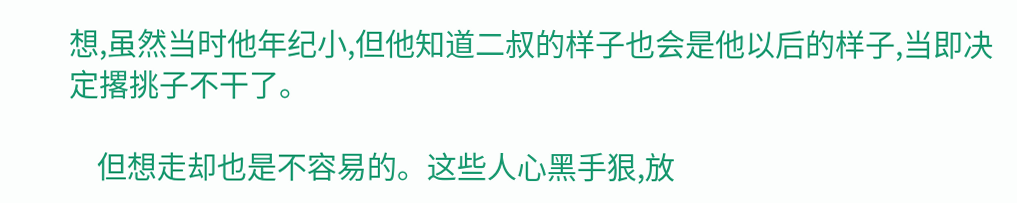想,虽然当时他年纪小,但他知道二叔的样子也会是他以后的样子,当即决定撂挑子不干了。

    但想走却也是不容易的。这些人心黑手狠,放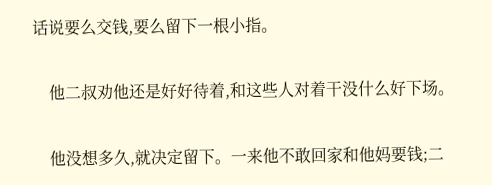话说要么交钱,要么留下一根小指。

    他二叔劝他还是好好待着,和这些人对着干没什么好下场。

    他没想多久,就决定留下。一来他不敢回家和他妈要钱;二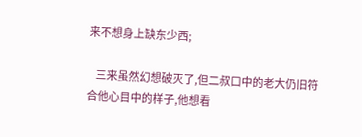来不想身上缺东少西;

    三来虽然幻想破灭了,但二叔口中的老大仍旧符合他心目中的样子,他想看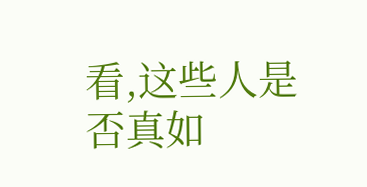看,这些人是否真如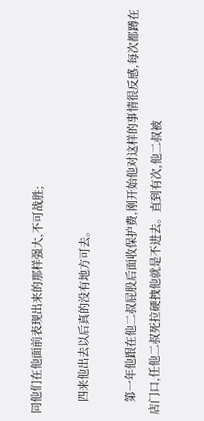同他们在他面前表现出来的那样强大,不可战胜;

    四来他出去以后真的没有地方可去。

    第一年他跟在他二叔屁股后面收保护费,刚开始他对这样的事情很反感,每次都蹲在店门口,任他二叔死拉硬拽他就是不进去。直到有次,他二叔被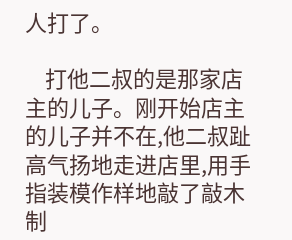人打了。

    打他二叔的是那家店主的儿子。刚开始店主的儿子并不在,他二叔趾高气扬地走进店里,用手指装模作样地敲了敲木制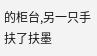的柜台,另一只手扶了扶墨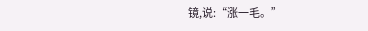镜,说:“涨一毛。”